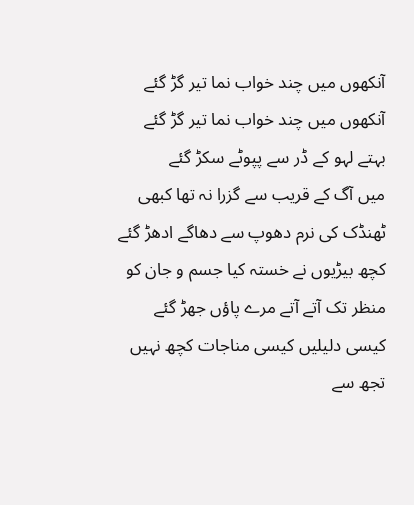آنکھوں میں چند خواب نما تیر گڑ گئے
آنکھوں میں چند خواب نما تیر گڑ گئے
بہتے لہو کے ڈر سے پپوٹے سکڑ گئے
میں آگ کے قریب سے گزرا نہ تھا کبھی
ٹھنڈک کی نرم دھوپ سے دھاگے ادھڑ گئے
کچھ بیڑیوں نے خستہ کیا جسم و جان کو
منظر تک آتے آتے مرے پاؤں جھڑ گئے
کیسی دلیلیں کیسی مناجات کچھ نہیں
تجھ سے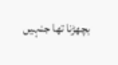بچھڑنا تھا جنہیں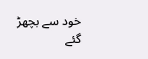خود سے بچھڑ گئے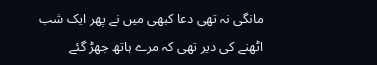مانگی نہ تھی دعا کبھی میں نے پھر ایک شب
اٹھنے کی دیر تھی کہ مرے ہاتھ جھڑ گئے